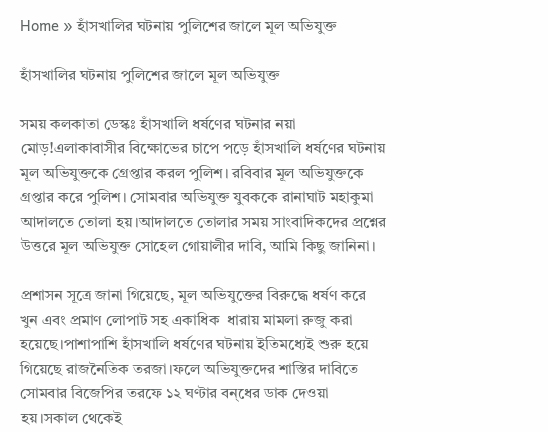Home » হাঁসখালির ঘটনায় পুলিশের জালে মূল অভিযুক্ত

হাঁসখালির ঘটনায় পুলিশের জালে মূল অভিযুক্ত

সময় কলকাতা ডেস্কঃ হাঁসখালি ধর্ষণের ঘটনার নয়া মোড়!এলাকাবাসীর বিক্ষোভের চাপে পড়ে হাঁসখালি ধর্ষণের ঘটনায় মূল অভিযুক্তকে গ্রেপ্তার করল পুলিশ। রবিবার মূল অভিযুক্তকে গ্রপ্তার করে পুলিশ। সোমবার অভিযুক্ত যুবককে রানাঘাট মহাকুমা আদালতে তোলা হয়।আদালতে তোলার সময় সাংবাদিকদের প্রশ্নের উত্তরে মূল অভিযুক্ত সোহেল গোয়ালীর দাবি, আমি কিছু জানিনা।

প্রশাসন সূত্রে জানা গিয়েছে, মূল অভিযুক্তের বিরুদ্ধে ধর্ষণ করে খুন এবং প্রমাণ লোপাট সহ একাধিক  ধারায় মামলা রুজু করা হয়েছে।পাশাপাশি হাঁসখালি ধর্ষণের ঘটনায় ইতিমধ্যেই শুরু হয়ে গিয়েছে রাজনৈতিক তরজা।ফলে অভিযুক্তদের শাস্তির দাবিতে সোমবার বিজেপির তরফে ১২ ঘণ্টার বন্‌ধের ডাক দেওয়া হয়।সকাল থেকেই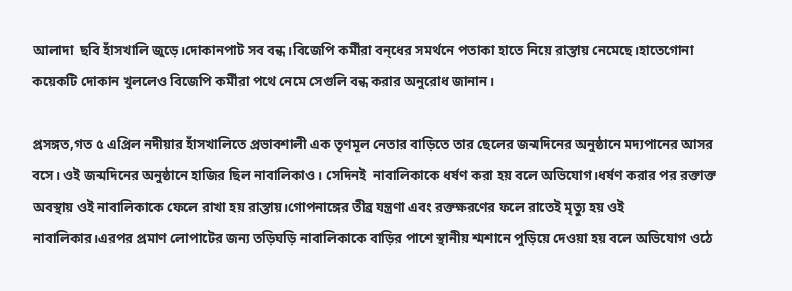আলাদা  ছবি হাঁসখালি জুড়ে।দোকানপাট সব বন্ধ।বিজেপি কর্মীরা বন্‌ধের সমর্থনে পতাকা হাতে নিয়ে রাস্তায় নেমেছে।হাতেগোনা কয়েকটি দোকান খুললেও বিজেপি কর্মীরা পথে নেমে সেগুলি বন্ধ করার অনুরোধ জানান।

প্রসঙ্গত,গত ৫ এপ্রিল নদীয়ার হাঁসখালিতে প্রভাবশালী এক তৃণমূল নেতার বাড়িতে তার ছেলের জন্মদিনের অনুষ্ঠানে মদ্যপানের আসর বসে। ওই জন্মদিনের অনুষ্ঠানে হাজির ছিল নাবালিকাও। সেদিনই  নাবালিকাকে ধর্ষণ করা হয় বলে অভিযোগ।ধর্ষণ করার পর রক্তাক্ত অবস্থায় ওই নাবালিকাকে ফেলে রাখা হয় রাস্তায়।গোপনাঙ্গের তীব্র যন্ত্রণা এবং রক্তক্ষরণের ফলে রাতেই মৃত্যু হয় ওই নাবালিকার।এরপর প্রমাণ লোপাটের জন্য তড়িঘড়ি নাবালিকাকে বাড়ির পাশে স্থানীয় শ্মশানে পুড়িয়ে দেওয়া হয় বলে অভিযোগ ওঠে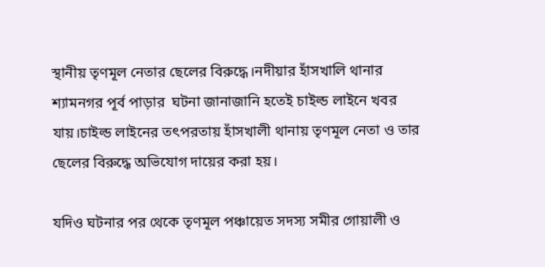স্থানীয় তৃণমূল নেতার ছেলের বিরুদ্ধে।নদীয়ার হাঁসখালি থানার শ্যামনগর পূর্ব পাড়ার  ঘটনা জানাজানি হতেই চাইল্ড লাইনে খবর যায়।চাইল্ড লাইনের তৎপরতায় হাঁসখালী থানায় তৃণমূল নেতা ও তার ছেলের বিরুদ্ধে অভিযোগ দায়ের করা হয়।

যদিও ঘটনার পর থেকে তৃণমূল পঞ্চায়েত সদস্য সমীর গোয়ালী ও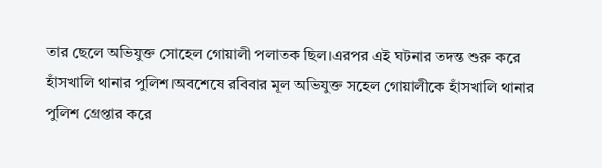তার ছেলে অভিযুক্ত সোহেল গোয়ালী পলাতক ছিল।এরপর এই ঘটনার তদন্ত শুরু করে হাঁসখালি থানার পুলিশ।অবশেষে রবিবার মূল অভিযুক্ত সহেল গোয়ালীকে হাঁসখালি থানার পুলিশ গ্রেপ্তার করে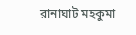রানাঘাট মহকুমা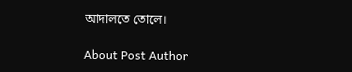আদালতে তোলে।

About Post Author